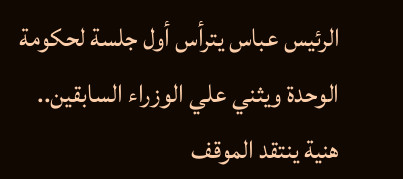الرئيس عباس يترأس أول جلسة لحكومة الوحدة ويثني علي الوزراء السابقين.. هنية ينتقد الموقف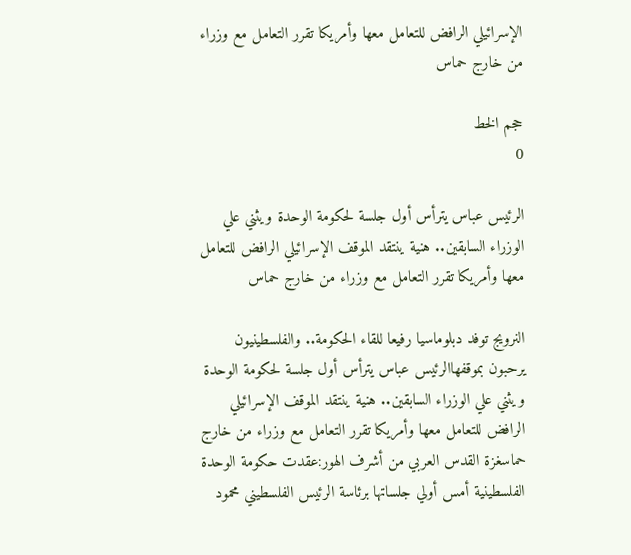الإسرائيلي الرافض للتعامل معها وأمريكا تقرر التعامل مع وزراء من خارج حماس

حجم الخط
0

الرئيس عباس يترأس أول جلسة لحكومة الوحدة ويثني علي الوزراء السابقين.. هنية ينتقد الموقف الإسرائيلي الرافض للتعامل معها وأمريكا تقرر التعامل مع وزراء من خارج حماس

النرويج توفد دبلوماسيا رفيعا للقاء الحكومة.. والفلسطينيون يرحبون بموقفهاالرئيس عباس يترأس أول جلسة لحكومة الوحدة ويثني علي الوزراء السابقين.. هنية ينتقد الموقف الإسرائيلي الرافض للتعامل معها وأمريكا تقرر التعامل مع وزراء من خارج حماسغزة القدس العربي من أشرف الهور:عقدت حكومة الوحدة الفلسطينية أمس أولي جلساتها برئاسة الرئيس الفلسطيني محمود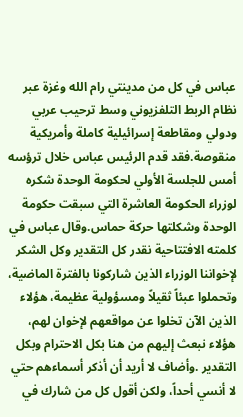عباس في كل من مدينتي رام الله وغزة عبر نظام الربط التلفزيوني وسط ترحيب عربي ودولي ومقاطعة إسرائيلية كاملة وأمريكية منقوصة.فقد قدم الرئيس عباس خلال ترؤسه أمس للجلسة الأولي لحكومة الوحدة شكره لوزراء الحكومة العاشرة التي سبقت حكومة الوحدة وشكلتها حركة حماس.وقال عباس في كلمته الافتتاحية نقدر كل التقدير وكل الشكر لإخواننا الوزراء الذين شاركونا بالفترة الماضية، وتحملوا عبئاً ثقيلاً ومسؤولية عظيمة، هؤلاء الذين الآن تخلوا عن مواقعهم لإخوان لهم، هؤلاء نبعث إليهم من هنا بكل الاحترام وبكل التقدير .وأضاف لا أريد أن أذكر أسماءهم حتي لا أنسي أحداً، ولكن أقول كل من شارك في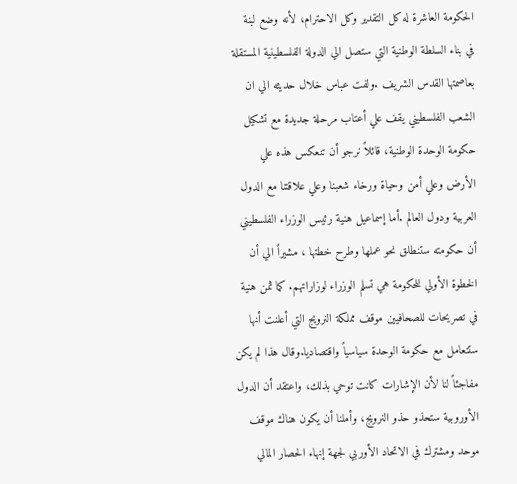الحكومة العاشرة له كل التقدير وكل الاحترام، لأنه وضع لبنة في بناء السلطة الوطنية التي ستصل الي الدولة الفلسطينية المستقلة بعاصمتها القدس الشريف .ولفت عباس خلال حديثه الي ان الشعب الفلسطيني يقف علي أعتاب مرحلة جديدة مع تشكيل حكومة الوحدة الوطنية، قائلاً نرجو أن تنعكس هذه علي الأرض وعلي أمن وحياة ورخاء شعبنا وعلي علاقتنا مع الدول العربية ودول العالم .أما إسماعيل هنية رئيس الوزراء الفلسطيني أن حكومته ستنطلق نحو عملها وطرح خطتها ، مشيراً الي أن الخطوة الأولي للحكومة هي تسلم الوزراء لوزاراتهم. كما ثمن هنية في تصريحات للصحافيين موقف مملكة النرويج التي أعلنت أنها ستتعامل مع حكومة الوحدة سياسياً واقتصاديا.وقال هذا لم يكن مفاجئاً لنا لأن الإشارات كانت توحي بذلك، واعتقد أن الدول الأوروبية ستحذو حذو النرويج، وأملنا أن يكون هناك موقف موحد ومشترك في الاتحاد الأوربي لجهة إنهاء الحصار المالي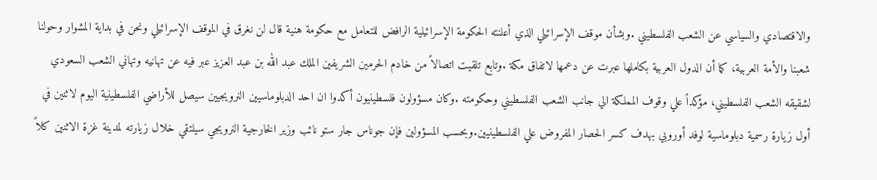والاقتصادي والسياسي عن الشعب الفلسطيني .وبشأن موقف الإسرائيلي الذي أعلنته الحكومة الإسرائيلية الرافض للتعامل مع حكومة هنية قال لن نغرق في الموقف الإسرائيلي ونحن في بداية المشوار وحولنا شعبنا والأمة العربية، كما أن الدول العربية بكاملها عبرت عن دعمها لاتفاق مكة .وتابع تلقيت اتصالاً من خادم الحرمين الشريفين الملك عبد الله بن عبد العزيز عبر فيه عن تهانيه وتهاني الشعب السعودي لشقيقه الشعب الفلسطيني، مؤكداً علي وقوف المملكة الي جانب الشعب الفلسطيني وحكومته .وكان مسؤولون فلسطينيون أكدوا ان احد الدبلوماسيين النرويجيين سيصل للأراضي الفلسطينية اليوم لاثنين في أول زيارة رسمية دبلوماسية لوفد أوروبي بهدف كسر الحصار المفروض علي الفلسطينيين.وبحسب المسؤولين فإن جوناس جار ستو نائب وزير الخارجية النرويجي سيلتقي خلال زيارته لمدينة غزة الاثنين كلاً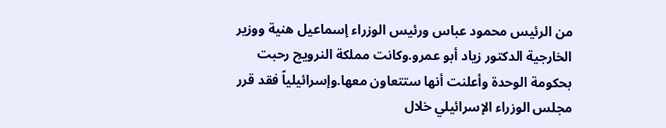من الرئيس محمود عباس ورئيس الوزراء إسماعيل هنية ووزير الخارجية الدكتور زياد أبو عمرو.وكانت مملكة النرويج رحبت بحكومة الوحدة وأعلنت أنها ستتعاون معها.وإسرائيلياً فقد قرر مجلس الوزراء الإسرائيلي خلال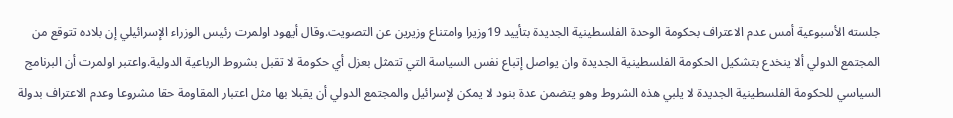جلسته الأسبوعية أمس عدم الاعتراف بحكومة الوحدة الفلسطينية الجديدة بتأييد 19وزيرا وامتناع وزيرين عن التصويت.وقال أيهود اولمرت رئيس الوزراء الإسرائيلي إن بلاده تتوقع من المجتمع الدولي ألا ينخدع بتشكيل الحكومة الفلسطينية الجديدة وان يواصل إتباع نفس السياسة التي تتمثل بعزل أي حكومة لا تقبل بشروط الرباعية الدولية.واعتبر اولمرت أن البرنامج السياسي للحكومة الفلسطينية الجديدة لا يلبي هذه الشروط وهو يتضمن عدة بنود لا يمكن لإسرائيل والمجتمع الدولي أن يقبلا بها مثل اعتبار المقاومة حقا مشروعا وعدم الاعتراف بدولة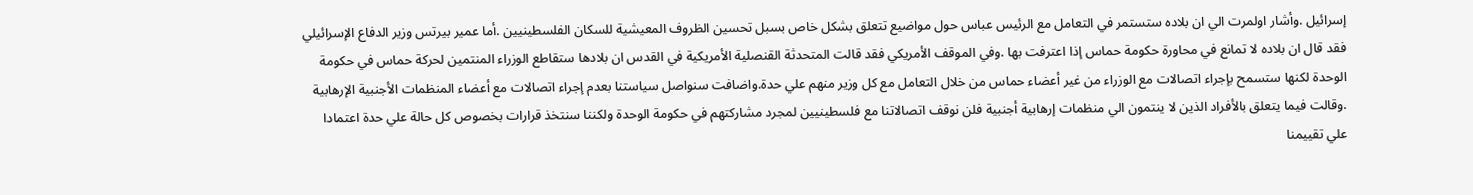إسرائيل .وأشار اولمرت الي ان بلاده ستستمر في التعامل مع الرئيس عباس حول مواضيع تتعلق بشكل خاص بسبل تحسين الظروف المعيشية للسكان الفلسطينيين .أما عمير بيرتس وزير الدفاع الإسرائيلي فقد قال ان بلاده لا تمانع في محاورة حكومة حماس إذا اعترفت بها .وفي الموقف الأمريكي فقد قالت المتحدثة القنصلية الأمريكية في القدس ان بلادها ستقاطع الوزراء المنتمين لحركة حماس في حكومة الوحدة لكنها ستسمح بإجراء اتصالات مع الوزراء من غير أعضاء حماس من خلال التعامل مع كل وزير منهم علي حدة.واضافت سنواصل سياستنا بعدم إجراء اتصالات مع أعضاء المنظمات الأجنبية الإرهابية .وقالت فيما يتعلق بالأفراد الذين لا ينتمون الي منظمات إرهابية أجنبية فلن نوقف اتصالاتنا مع فلسطينيين لمجرد مشاركتهم في حكومة الوحدة ولكننا سنتخذ قرارات بخصوص كل حالة علي حدة اعتمادا علي تقييمنا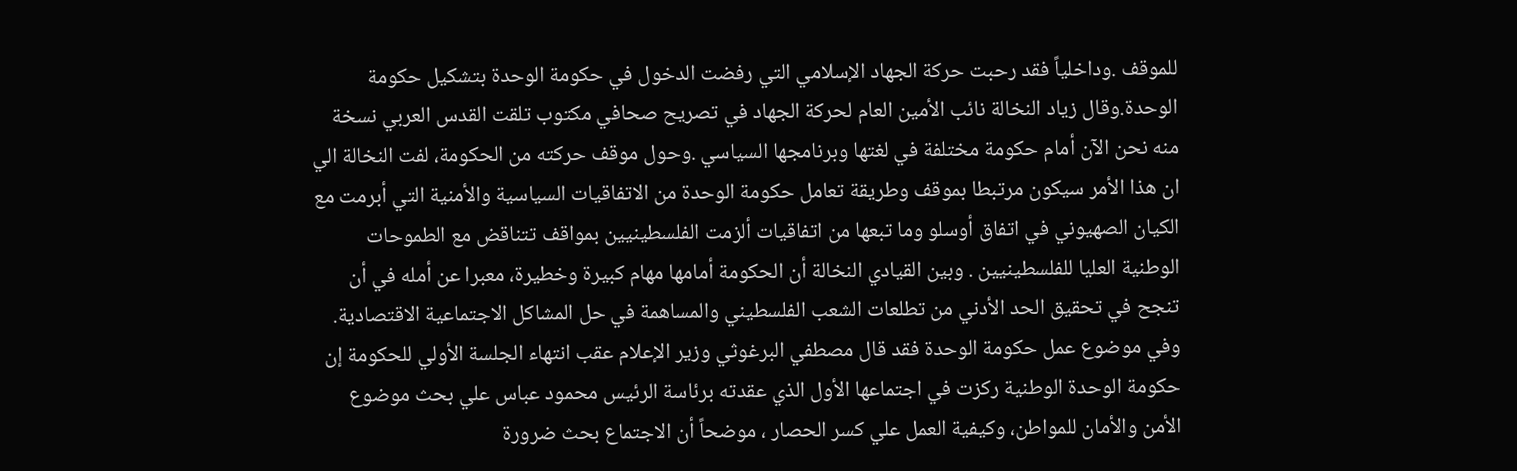للموقف .وداخلياً فقد رحبت حركة الجهاد الإسلامي التي رفضت الدخول في حكومة الوحدة بتشكيل حكومة الوحدة.وقال زياد النخالة نائب الأمين العام لحركة الجهاد في تصريح صحافي مكتوب تلقت القدس العربي نسخة منه نحن الآن أمام حكومة مختلفة في لغتها وبرنامجها السياسي .وحول موقف حركته من الحكومة، لفت النخالة الي ان هذا الأمر سيكون مرتبطا بموقف وطريقة تعامل حكومة الوحدة من الاتفاقيات السياسية والأمنية التي أبرمت مع الكيان الصهيوني في اتفاق أوسلو وما تبعها من اتفاقيات ألزمت الفلسطينيين بمواقف تتناقض مع الطموحات الوطنية العليا للفلسطينيين . وبين القيادي النخالة أن الحكومة أمامها مهام كبيرة وخطيرة، معبرا عن أمله في أن تنجح في تحقيق الحد الأدني من تطلعات الشعب الفلسطيني والمساهمة في حل المشاكل الاجتماعية الاقتصادية. وفي موضوع عمل حكومة الوحدة فقد قال مصطفي البرغوثي وزير الإعلام عقب انتهاء الجلسة الأولي للحكومة إن حكومة الوحدة الوطنية ركزت في اجتماعها الأول الذي عقدته برئاسة الرئيس محمود عباس علي بحث موضوع الأمن والأمان للمواطن، وكيفية العمل علي كسر الحصار ، موضحاً أن الاجتماع بحث ضرورة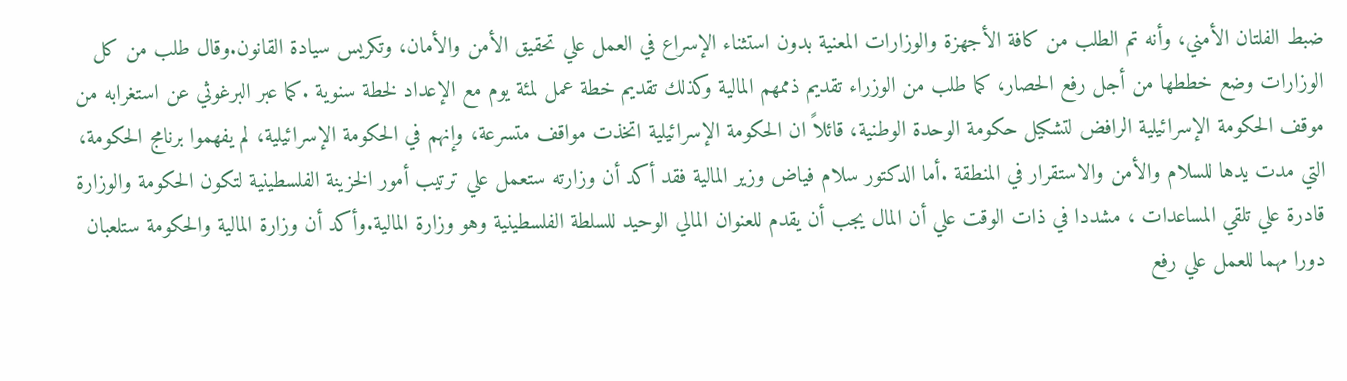ضبط الفلتان الأمني، وأنه تم الطلب من كافة الأجهزة والوزارات المعنية بدون استثناء الإسراع في العمل علي تحقيق الأمن والأمان، وتكريس سيادة القانون.وقال طلب من كل الوزارات وضع خططها من أجل رفع الحصار، كما طلب من الوزراء تقديم ذممهم المالية وكذلك تقديم خطة عمل لمئة يوم مع الإعداد لخطة سنوية .كما عبر البرغوثي عن استغرابه من موقف الحكومة الإسرائيلية الرافض لتشكيل حكومة الوحدة الوطنية، قائلاً ان الحكومة الإسرائيلية اتخذت مواقف متسرعة، وإنهم في الحكومة الإسرائيلية، لم يفهموا برنامج الحكومة، التي مدت يدها للسلام والأمن والاستقرار في المنطقة .أما الدكتور سلام فياض وزير المالية فقد أكد أن وزارته ستعمل علي ترتيب أمور الخزينة الفلسطينية لتكون الحكومة والوزارة قادرة علي تلقي المساعدات ، مشددا في ذات الوقت علي أن المال يجب أن يقدم للعنوان المالي الوحيد للسلطة الفلسطينية وهو وزارة المالية.وأكد أن وزارة المالية والحكومة ستلعبان دورا مهما للعمل علي رفع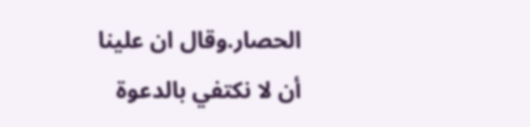الحصار.وقال ان علينا أن لا نكتفي بالدعوة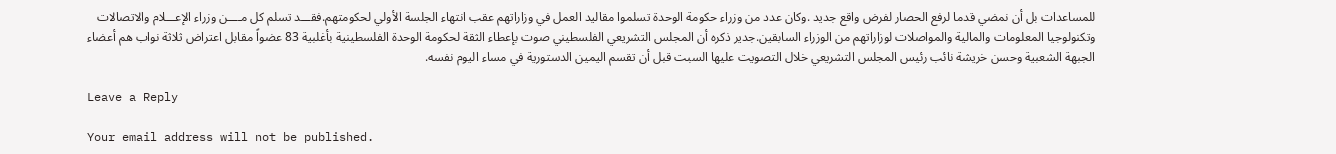للمساعدات بل أن نمضي قدما لرفع الحصار لفرض واقع جديد .وكان عدد من وزراء حكومة الوحدة تسلموا مقاليد العمل في وزاراتهم عقب انتهاء الجلسة الأولي لحكومتهم.فقـــد تسلم كل مــــن وزراء الإعـــلام والاتصالات وتكنولوجيا المعلومات والمالية والمواصلات لوزاراتهم من الوزراء السابقين.جدير ذكره أن المجلس التشريعي الفلسطيني صوت بإعطاء الثقة لحكومة الوحدة الفلسطينية بأغلبية 83 عضواً مقابل اعتراض ثلاثة نواب هم أعضاء الجبهة الشعبية وحسن خريشة نائب رئيس المجلس التشريعي خلال التصويت عليها السبت قبل أن تقسم اليمين الدستورية في مساء اليوم نفسه.

Leave a Reply

Your email address will not be published.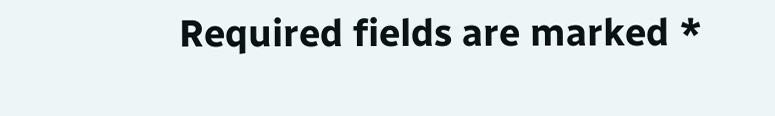Required fields are marked *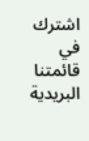اشترك في قائمتنا البريدية